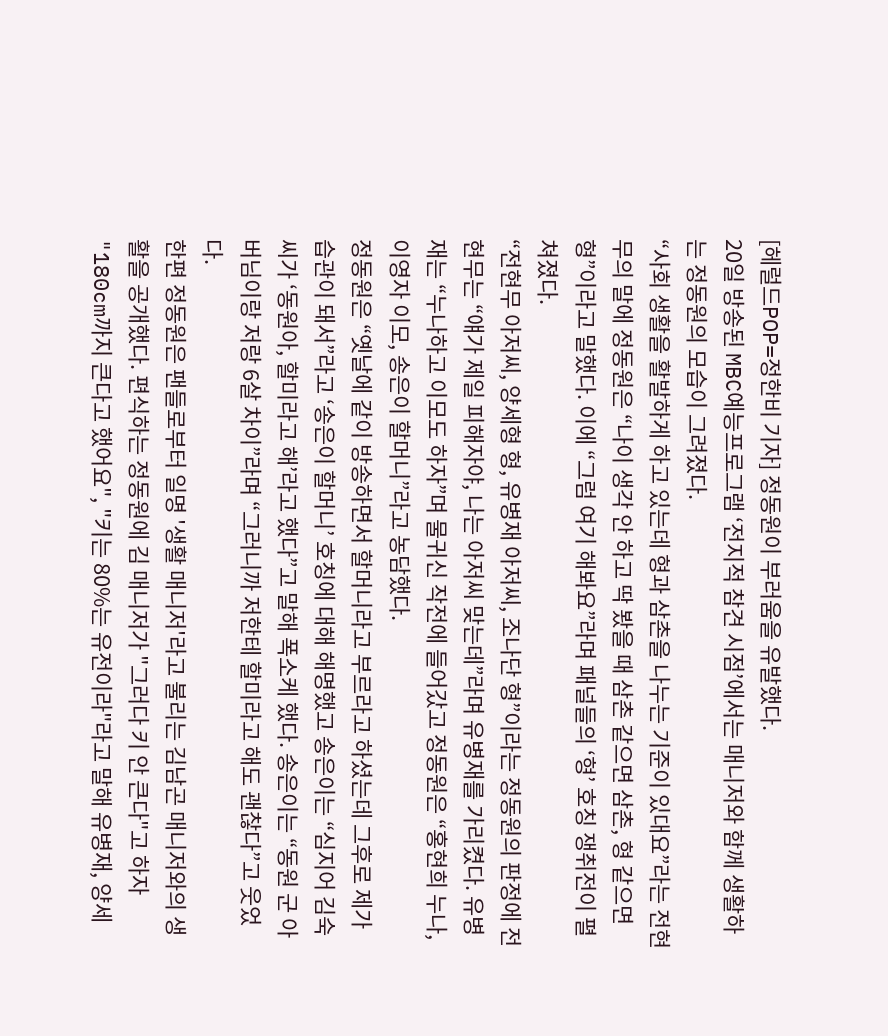[헤럴드POP=정한비 기자] 정동원이 부러움을 유발했다.
20일 방송된 MBC예능프로그램 ‘전지적 참견 시점’에서는 매니저와 함께 생활하는 정동원의 모습이 그려졌다.
“사회 생활을 활발하게 하고 있는데 형과 삼촌을 나누는 기준이 있대요”라는 전현무의 말에 정동원은 “나이 생각 안 하고 딱 봤을 때 삼촌 같으면 삼촌, 형 같으면 형”이라고 말했다. 이에 “그럼 여기 해봐요”라며 패널들의 ‘형’ 호칭 쟁취전이 펼쳐졌다.
“전현무 아저씨, 양세형 형, 유병재 아저씨, 조나단 형”이라는 정동원의 판정에 전현무는 “얘가 제일 피해자야, 나는 아저씨 맞는데”라며 유병재를 가리켰다. 유병재는 “누나하고 이모도 하자”며 물귀신 작전에 들어갔고 정동원은 “홍현희 누나, 이영자 이모, 송은이 할머니”라고 농담했다.
정동원은 “옛날에 같이 방송하면서 할머니라고 부르라고 하셨는데 그후로 제가 습관이 돼서”라고 ‘송은이 할머니’ 호칭에 대해 해명했고 송은이는 “심지어 김숙 씨가 ‘동원아, 할미라고 해’라고 했다”고 말해 폭소케 했다. 송은이는 “동원 군 아버님이랑 저랑 6살 차이”라며 “그러니까 저한테 할미라고 해도 괜찮다”고 웃었다.
한편 정동원은 팬들로부터 일명 '생활 매니저'라고 불리는 김남곤 매니저와의 생활을 공개했다. 편식하는 정동원에 김 매니저가 "그러다 키 안 큰다"고 하자 "180cm까지 큰다고 했어요", "키는 80%는 유전이라"라고 말해 유병재, 양세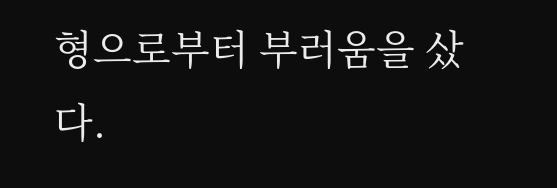형으로부터 부러움을 샀다.